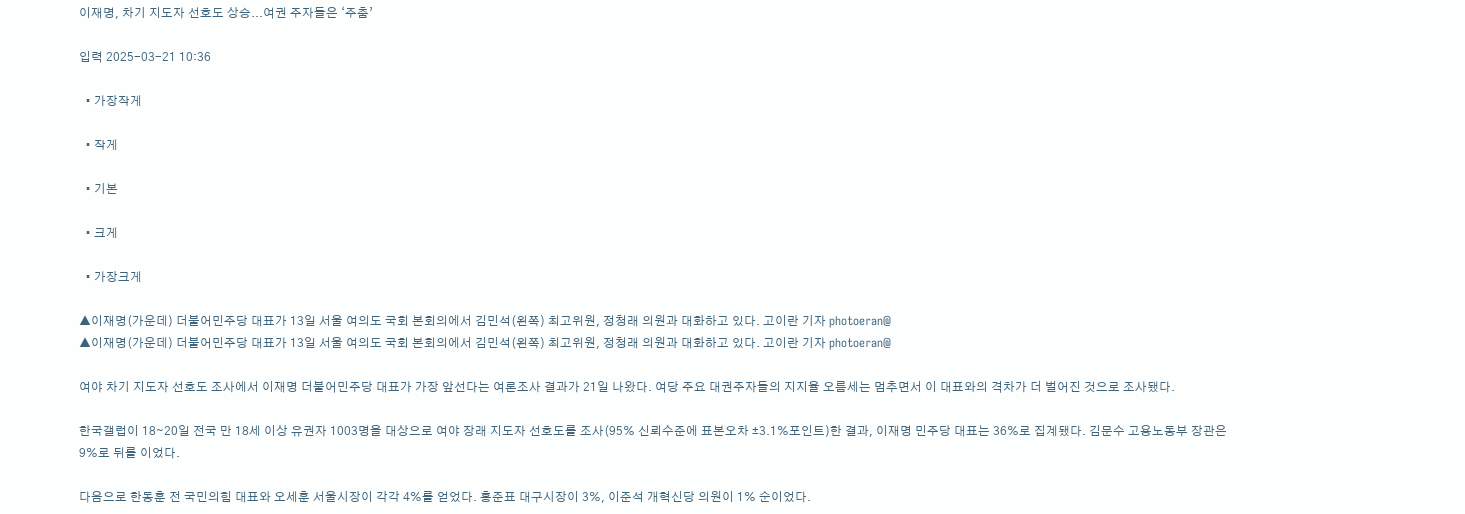이재명, 차기 지도자 선호도 상승...여권 주자들은 ‘주춤’

입력 2025-03-21 10:36

  • 가장작게

  • 작게

  • 기본

  • 크게

  • 가장크게

▲이재명(가운데) 더불어민주당 대표가 13일 서울 여의도 국회 본회의에서 김민석(왼쪽) 최고위원, 정청래 의원과 대화하고 있다. 고이란 기자 photoeran@
▲이재명(가운데) 더불어민주당 대표가 13일 서울 여의도 국회 본회의에서 김민석(왼쪽) 최고위원, 정청래 의원과 대화하고 있다. 고이란 기자 photoeran@

여야 차기 지도자 선호도 조사에서 이재명 더불어민주당 대표가 가장 앞선다는 여론조사 결과가 21일 나왔다. 여당 주요 대권주자들의 지지율 오름세는 멈추면서 이 대표와의 격차가 더 벌어진 것으로 조사됐다.

한국갤럽이 18∼20일 전국 만 18세 이상 유권자 1003명을 대상으로 여야 장래 지도자 선호도를 조사(95% 신뢰수준에 표본오차 ±3.1%포인트)한 결과, 이재명 민주당 대표는 36%로 집계됐다. 김문수 고용노동부 장관은 9%로 뒤를 이었다.

다음으로 한동훈 전 국민의힘 대표와 오세훈 서울시장이 각각 4%를 얻었다. 홍준표 대구시장이 3%, 이준석 개혁신당 의원이 1% 순이었다.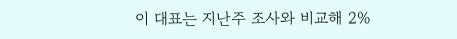이 대표는 지난주 조사와 비교해 2%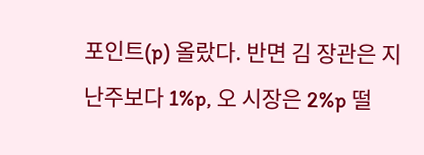포인트(p) 올랐다. 반면 김 장관은 지난주보다 1%p, 오 시장은 2%p 떨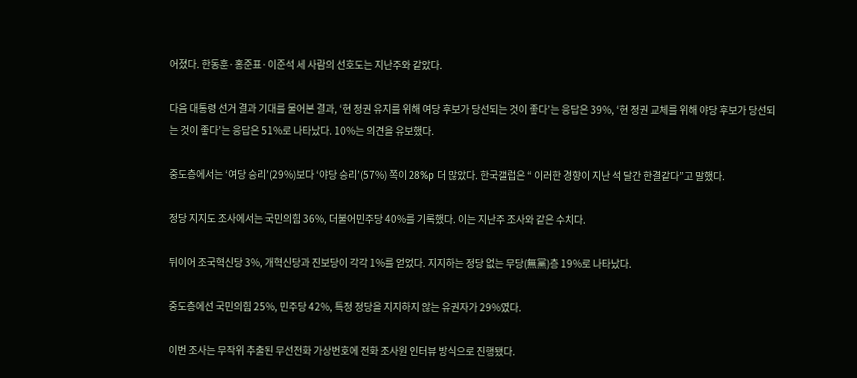어졌다. 한동훈·홍준표·이준석 세 사람의 선호도는 지난주와 같았다.

다음 대통령 선거 결과 기대를 물어본 결과, ‘현 정권 유지를 위해 여당 후보가 당선되는 것이 좋다’는 응답은 39%, ‘현 정권 교체를 위해 야당 후보가 당선되는 것이 좋다’는 응답은 51%로 나타났다. 10%는 의견을 유보했다.

중도층에서는 ‘여당 승리’(29%)보다 ‘야당 승리’(57%) 쪽이 28%p 더 많았다. 한국갤럽은 “ 이러한 경향이 지난 석 달간 한결같다”고 말했다.

정당 지지도 조사에서는 국민의힘 36%, 더불어민주당 40%를 기록했다. 이는 지난주 조사와 같은 수치다.

뒤이어 조국혁신당 3%, 개혁신당과 진보당이 각각 1%를 얻었다. 지지하는 정당 없는 무당(無黨)층 19%로 나타났다.

중도층에선 국민의힘 25%, 민주당 42%, 특정 정당을 지지하지 않는 유권자가 29%였다.

이번 조사는 무작위 추출된 무선전화 가상번호에 전화 조사원 인터뷰 방식으로 진행됐다.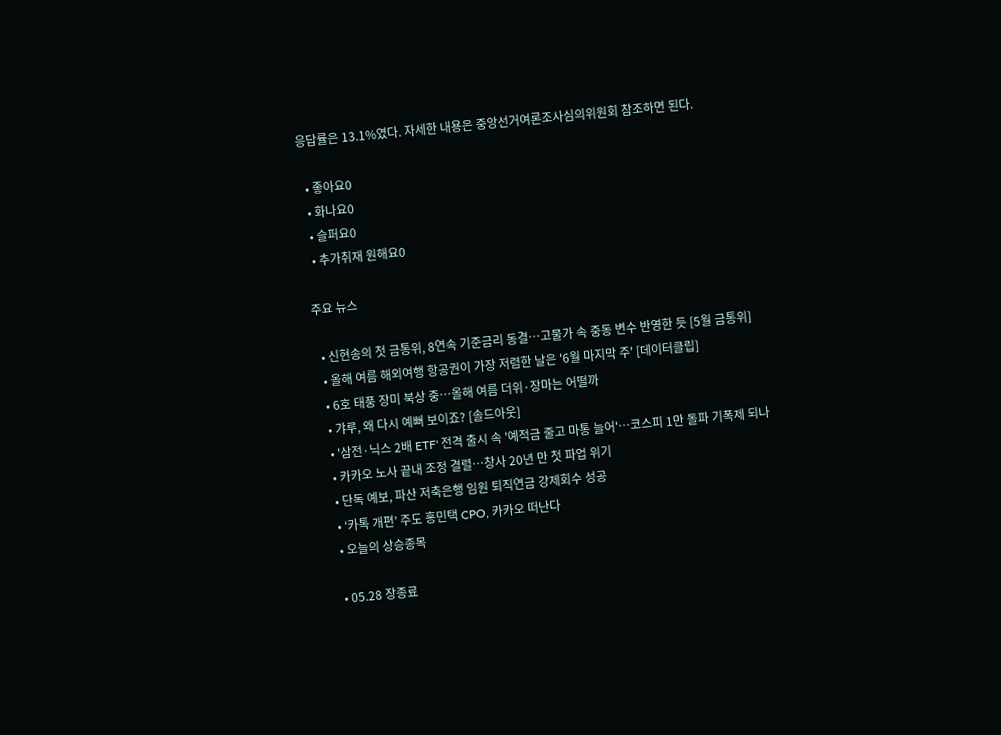응답률은 13.1%였다. 자세한 내용은 중앙선거여론조사심의위원회 참조하면 된다.

  • 좋아요0
  • 화나요0
  • 슬퍼요0
  • 추가취재 원해요0

주요 뉴스

  • 신현송의 첫 금통위, 8연속 기준금리 동결⋯고물가 속 중동 변수 반영한 듯 [5월 금통위]
  • 올해 여름 해외여행 항공권이 가장 저렴한 날은 '6월 마지막 주' [데이터클립]
  • 6호 태풍 장미 북상 중…올해 여름 더위·장마는 어떨까
  • 갸루, 왜 다시 예뻐 보이죠? [솔드아웃]
  • '삼전·닉스 2배 ETF' 전격 출시 속 '예적금 줄고 마통 늘어'…코스피 1만 돌파 기폭제 되나
  • 카카오 노사 끝내 조정 결렬…창사 20년 만 첫 파업 위기
  • 단독 예보, 파산 저축은행 임원 퇴직연금 강제회수 성공
  • ‘카톡 개편’ 주도 홍민택 CPO, 카카오 떠난다
  • 오늘의 상승종목

  • 05.28 장종료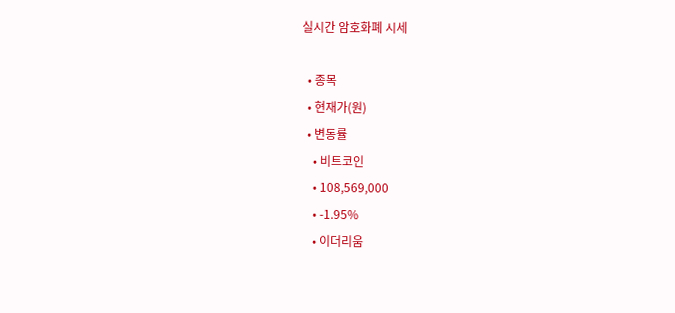실시간 암호화폐 시세

  • 종목
  • 현재가(원)
  • 변동률
    • 비트코인
    • 108,569,000
    • -1.95%
    • 이더리움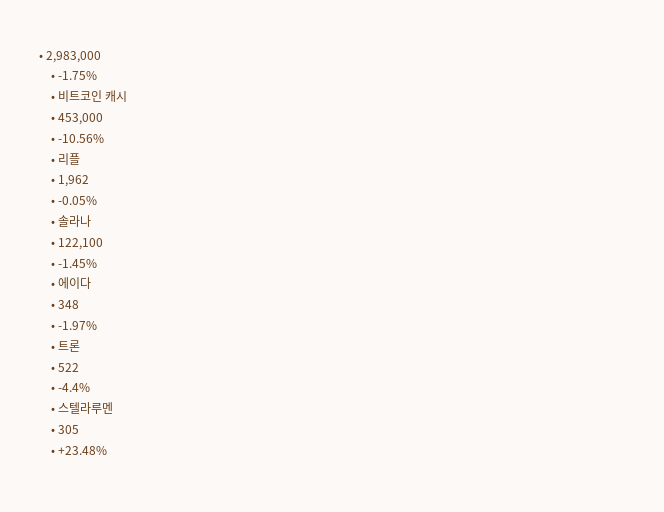• 2,983,000
    • -1.75%
    • 비트코인 캐시
    • 453,000
    • -10.56%
    • 리플
    • 1,962
    • -0.05%
    • 솔라나
    • 122,100
    • -1.45%
    • 에이다
    • 348
    • -1.97%
    • 트론
    • 522
    • -4.4%
    • 스텔라루멘
    • 305
    • +23.48%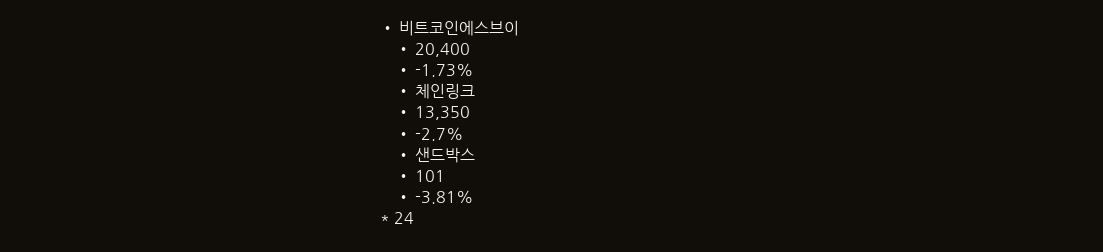• 비트코인에스브이
    • 20,400
    • -1.73%
    • 체인링크
    • 13,350
    • -2.7%
    • 샌드박스
    • 101
    • -3.81%
* 24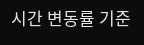시간 변동률 기준